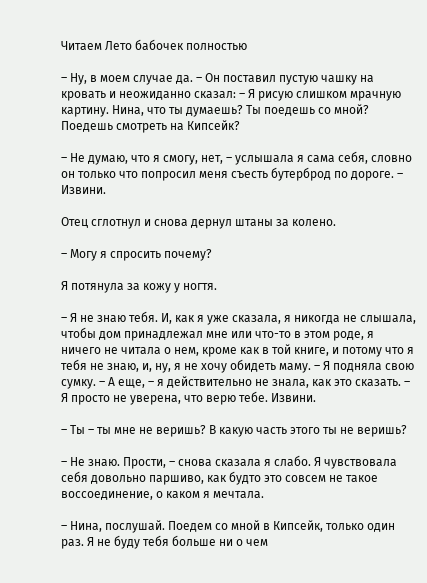Читаем Лето бабочек полностью

– Ну, в моем случае да. – Он поставил пустую чашку на кровать и неожиданно сказал: – Я рисую слишком мрачную картину. Нина, что ты думаешь? Ты поедешь со мной? Поедешь смотреть на Кипсейк?

– Не думаю, что я смогу, нет, – услышала я сама себя, словно он только что попросил меня съесть бутерброд по дороге. – Извини.

Отец сглотнул и снова дернул штаны за колено.

– Могу я спросить почему?

Я потянула за кожу у ногтя.

– Я не знаю тебя. И, как я уже сказала, я никогда не слышала, чтобы дом принадлежал мне или что-то в этом роде, я ничего не читала о нем, кроме как в той книге, и потому что я тебя не знаю, и, ну, я не хочу обидеть маму. – Я подняла свою сумку. – А еще, – я действительно не знала, как это сказать. – Я просто не уверена, что верю тебе. Извини.

– Ты – ты мне не веришь? В какую часть этого ты не веришь?

– Не знаю. Прости, – снова сказала я слабо. Я чувствовала себя довольно паршиво, как будто это совсем не такое воссоединение, о каком я мечтала.

– Нина, послушай. Поедем со мной в Кипсейк, только один раз. Я не буду тебя больше ни о чем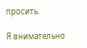просить.

Я внимательно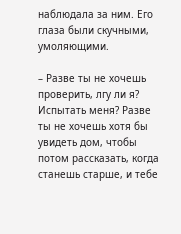наблюдала за ним. Его глаза были скучными, умоляющими.

– Разве ты не хочешь проверить, лгу ли я? Испытать меня? Разве ты не хочешь хотя бы увидеть дом, чтобы потом рассказать, когда станешь старше, и тебе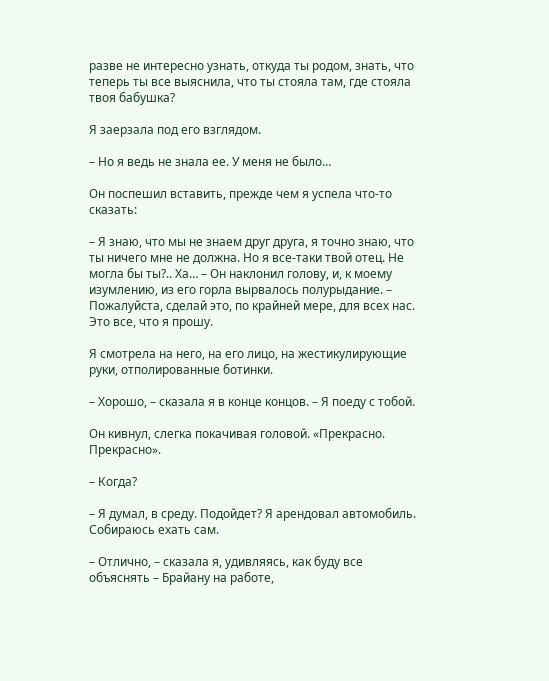разве не интересно узнать, откуда ты родом, знать, что теперь ты все выяснила, что ты стояла там, где стояла твоя бабушка?

Я заерзала под его взглядом.

– Но я ведь не знала ее. У меня не было…

Он поспешил вставить, прежде чем я успела что-то сказать:

– Я знаю, что мы не знаем друг друга, я точно знаю, что ты ничего мне не должна. Но я все-таки твой отец. Не могла бы ты?.. Ха… – Он наклонил голову, и, к моему изумлению, из его горла вырвалось полурыдание. – Пожалуйста, сделай это, по крайней мере, для всех нас. Это все, что я прошу.

Я смотрела на него, на его лицо, на жестикулирующие руки, отполированные ботинки.

– Хорошо, – сказала я в конце концов. – Я поеду с тобой.

Он кивнул, слегка покачивая головой. «Прекрасно. Прекрасно».

– Когда?

– Я думал, в среду. Подойдет? Я арендовал автомобиль. Собираюсь ехать сам.

– Отлично, – сказала я, удивляясь, как буду все объяснять – Брайану на работе,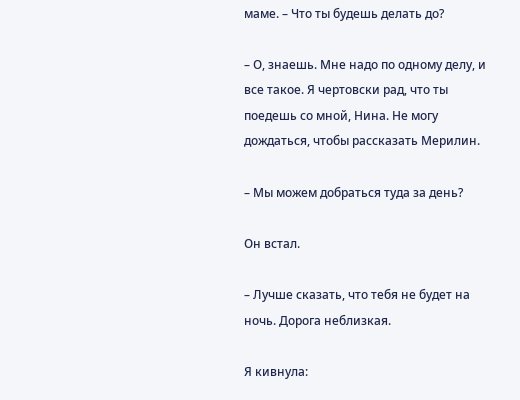маме. – Что ты будешь делать до?

– О, знаешь. Мне надо по одному делу, и все такое. Я чертовски рад, что ты поедешь со мной, Нина. Не могу дождаться, чтобы рассказать Мерилин.

– Мы можем добраться туда за день?

Он встал.

– Лучше сказать, что тебя не будет на ночь. Дорога неблизкая.

Я кивнула: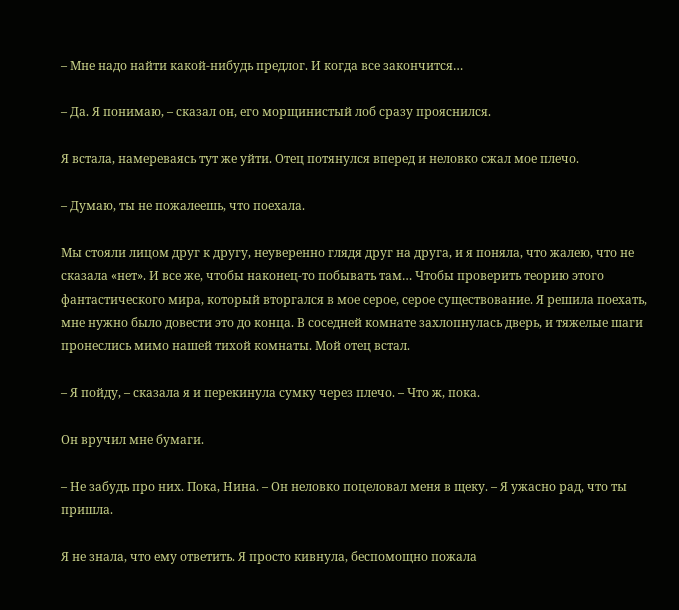– Мне надо найти какой-нибудь предлог. И когда все закончится…

– Да. Я понимаю, – сказал он, его морщинистый лоб сразу прояснился.

Я встала, намереваясь тут же уйти. Отец потянулся вперед и неловко сжал мое плечо.

– Думаю, ты не пожалеешь, что поехала.

Мы стояли лицом друг к другу, неуверенно глядя друг на друга, и я поняла, что жалею, что не сказала «нет». И все же, чтобы наконец-то побывать там… Чтобы проверить теорию этого фантастического мира, который вторгался в мое серое, серое существование. Я решила поехать, мне нужно было довести это до конца. В соседней комнате захлопнулась дверь, и тяжелые шаги пронеслись мимо нашей тихой комнаты. Мой отец встал.

– Я пойду, – сказала я и перекинула сумку через плечо. – Что ж, пока.

Он вручил мне бумаги.

– Не забудь про них. Пока, Нина. – Он неловко поцеловал меня в щеку. – Я ужасно рад, что ты пришла.

Я не знала, что ему ответить. Я просто кивнула, беспомощно пожала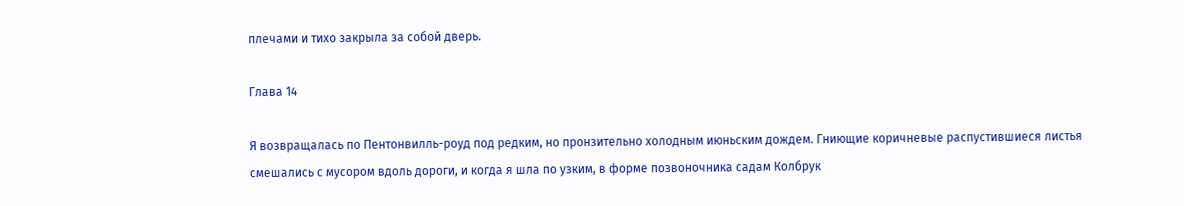плечами и тихо закрыла за собой дверь.

Глава 14

Я возвращалась по Пентонвилль-роуд под редким, но пронзительно холодным июньским дождем. Гниющие коричневые распустившиеся листья смешались с мусором вдоль дороги, и когда я шла по узким, в форме позвоночника садам Колбрук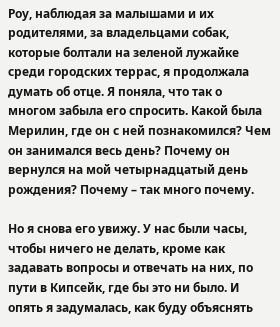Роу, наблюдая за малышами и их родителями, за владельцами собак, которые болтали на зеленой лужайке среди городских террас, я продолжала думать об отце. Я поняла, что так о многом забыла его спросить. Какой была Мерилин, где он с ней познакомился? Чем он занимался весь день? Почему он вернулся на мой четырнадцатый день рождения? Почему – так много почему.

Но я снова его увижу. У нас были часы, чтобы ничего не делать, кроме как задавать вопросы и отвечать на них, по пути в Кипсейк, где бы это ни было. И опять я задумалась, как буду объяснять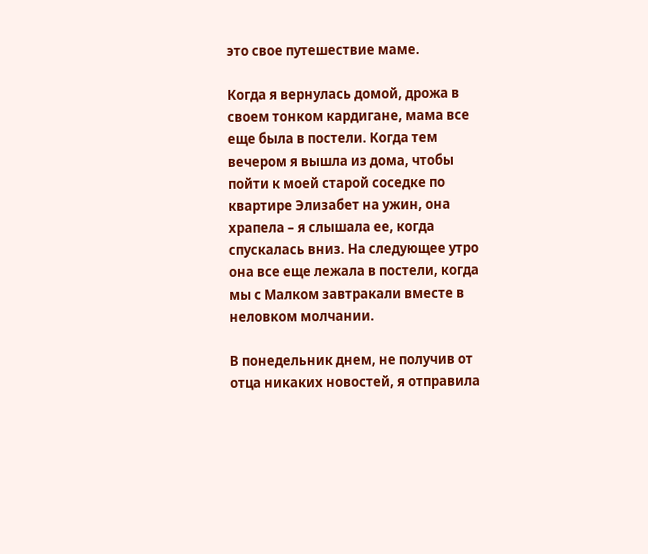это свое путешествие маме.

Когда я вернулась домой, дрожа в своем тонком кардигане, мама все еще была в постели. Когда тем вечером я вышла из дома, чтобы пойти к моей старой соседке по квартире Элизабет на ужин, она храпела – я слышала ее, когда спускалась вниз. На следующее утро она все еще лежала в постели, когда мы с Малком завтракали вместе в неловком молчании.

В понедельник днем, не получив от отца никаких новостей, я отправила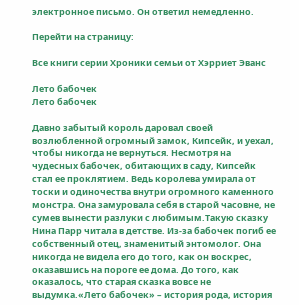электронное письмо. Он ответил немедленно.

Перейти на страницу:

Все книги серии Хроники семьи от Хэрриет Эванс

Лето бабочек
Лето бабочек

Давно забытый король даровал своей возлюбленной огромный замок, Кипсейк, и уехал, чтобы никогда не вернуться. Несмотря на чудесных бабочек, обитающих в саду, Кипсейк стал ее проклятием. Ведь королева умирала от тоски и одиночества внутри огромного каменного монстра. Она замуровала себя в старой часовне, не сумев вынести разлуки с любимым.Такую сказку Нина Парр читала в детстве. Из-за бабочек погиб ее собственный отец, знаменитый энтомолог. Она никогда не видела его до того, как он воскрес, оказавшись на пороге ее дома. До того, как оказалось, что старая сказка вовсе не выдумка.«Лето бабочек» – история рода, история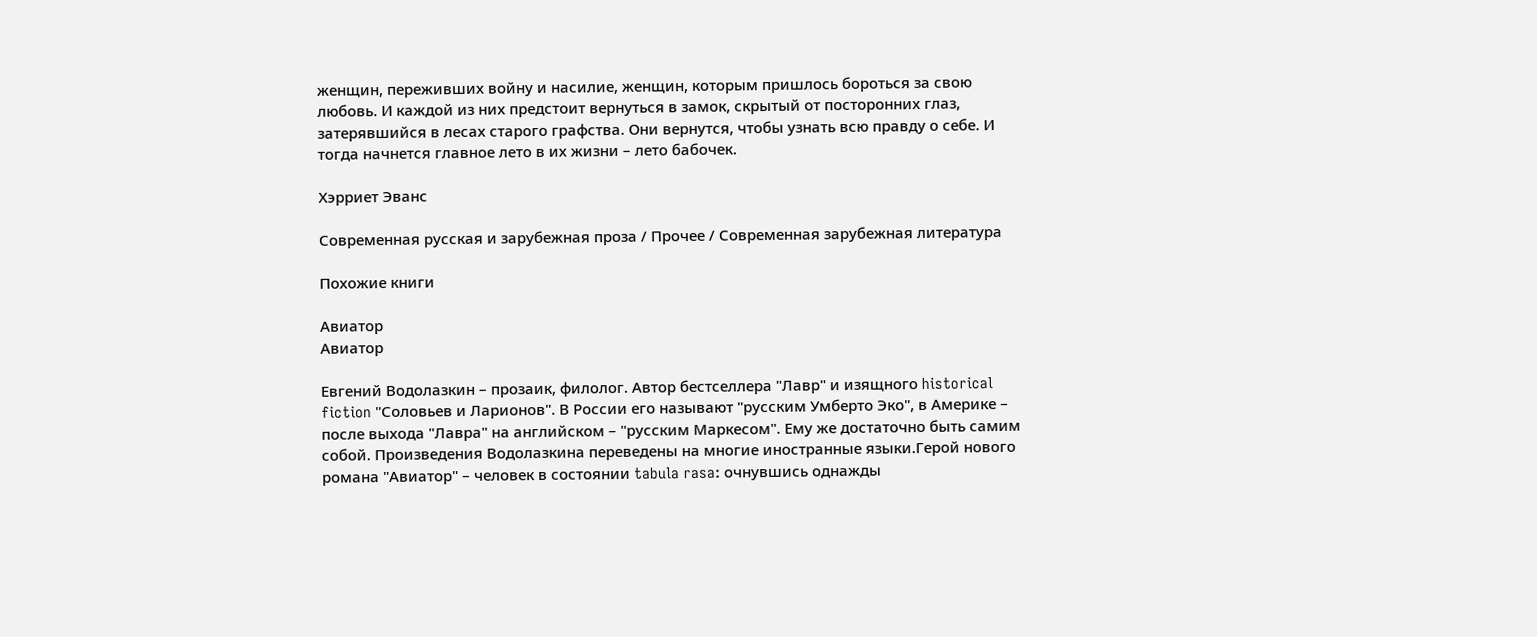женщин, переживших войну и насилие, женщин, которым пришлось бороться за свою любовь. И каждой из них предстоит вернуться в замок, скрытый от посторонних глаз, затерявшийся в лесах старого графства. Они вернутся, чтобы узнать всю правду о себе. И тогда начнется главное лето в их жизни – лето бабочек.

Хэрриет Эванс

Современная русская и зарубежная проза / Прочее / Современная зарубежная литература

Похожие книги

Авиатор
Авиатор

Евгений Водолазкин – прозаик, филолог. Автор бестселлера "Лавр" и изящного historical fiction "Соловьев и Ларионов". В России его называют "русским Умберто Эко", в Америке – после выхода "Лавра" на английском – "русским Маркесом". Ему же достаточно быть самим собой. Произведения Водолазкина переведены на многие иностранные языки.Герой нового романа "Авиатор" – человек в состоянии tabula rasa: очнувшись однажды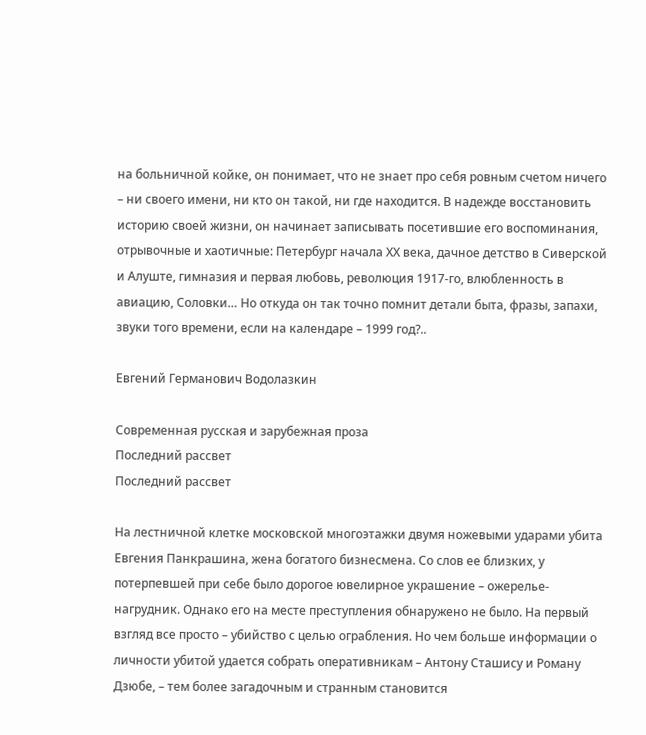на больничной койке, он понимает, что не знает про себя ровным счетом ничего – ни своего имени, ни кто он такой, ни где находится. В надежде восстановить историю своей жизни, он начинает записывать посетившие его воспоминания, отрывочные и хаотичные: Петербург начала ХХ века, дачное детство в Сиверской и Алуште, гимназия и первая любовь, революция 1917-го, влюбленность в авиацию, Соловки… Но откуда он так точно помнит детали быта, фразы, запахи, звуки того времени, если на календаре – 1999 год?..

Евгений Германович Водолазкин

Современная русская и зарубежная проза
Последний рассвет
Последний рассвет

На лестничной клетке московской многоэтажки двумя ножевыми ударами убита Евгения Панкрашина, жена богатого бизнесмена. Со слов ее близких, у потерпевшей при себе было дорогое ювелирное украшение – ожерелье-нагрудник. Однако его на месте преступления обнаружено не было. На первый взгляд все просто – убийство с целью ограбления. Но чем больше информации о личности убитой удается собрать оперативникам – Антону Сташису и Роману Дзюбе, – тем более загадочным и странным становится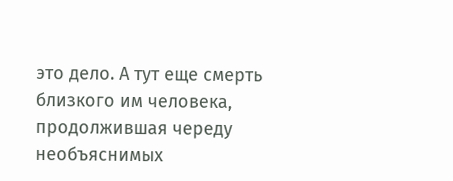это дело. А тут еще смерть близкого им человека, продолжившая череду необъяснимых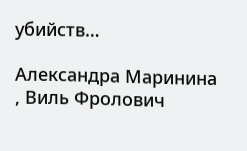убийств…

Александра Маринина , Виль Фролович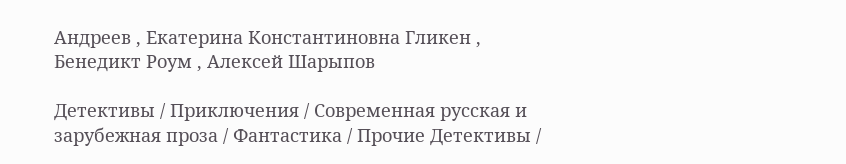Андреев , Екатерина Константиновна Гликен , Бенедикт Роум , Алексей Шарыпов

Детективы / Приключения / Современная русская и зарубежная проза / Фантастика / Прочие Детективы /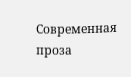Современная проза